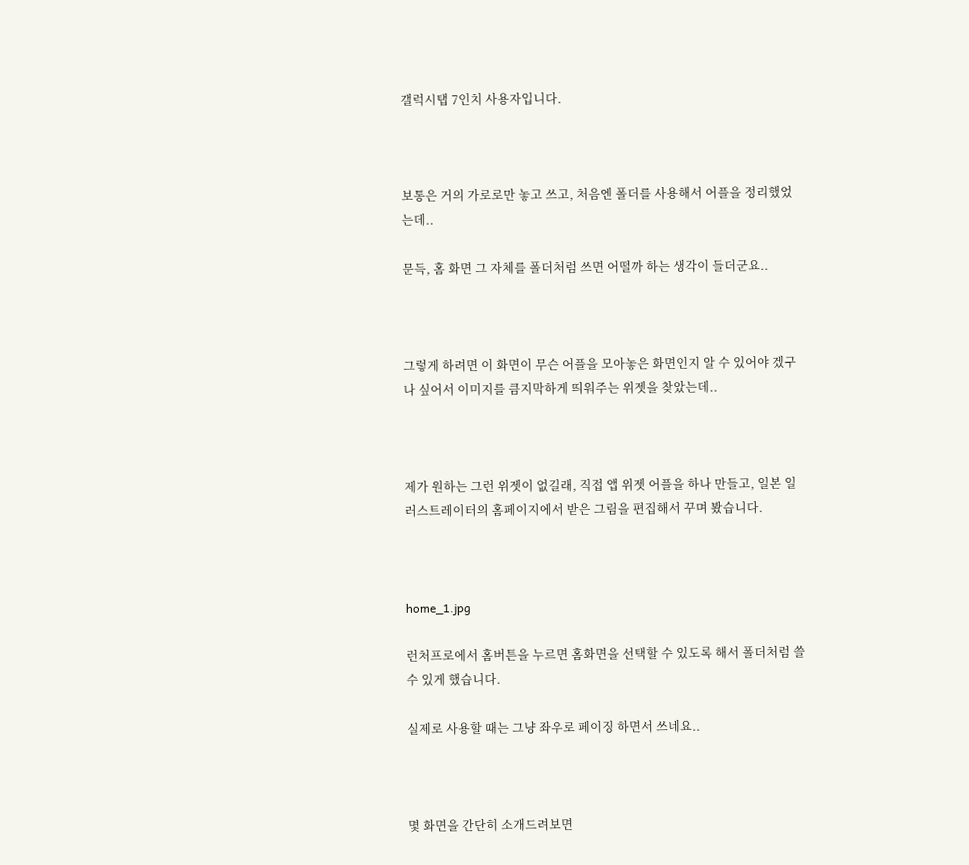갤럭시탭 7인치 사용자입니다.



보통은 거의 가로로만 놓고 쓰고, 처음엔 폴더를 사용해서 어플을 정리했었는데..

문득, 홈 화면 그 자체를 폴더처럼 쓰면 어떨까 하는 생각이 들더군요..



그렇게 하려면 이 화면이 무슨 어플을 모아놓은 화면인지 알 수 있어야 겠구나 싶어서 이미지를 큼지막하게 띄워주는 위젯을 찾았는데..



제가 원하는 그런 위젯이 없길래, 직접 앱 위젯 어플을 하나 만들고, 일본 일러스트레이터의 홈페이지에서 받은 그림을 편집해서 꾸며 봤습니다.



home_1.jpg

런처프로에서 홈버튼을 누르면 홈화면을 선택할 수 있도록 해서 폴더처럼 쓸 수 있게 했습니다.

실제로 사용할 때는 그냥 좌우로 페이징 하면서 쓰네요..



몇 화면을 간단히 소개드려보면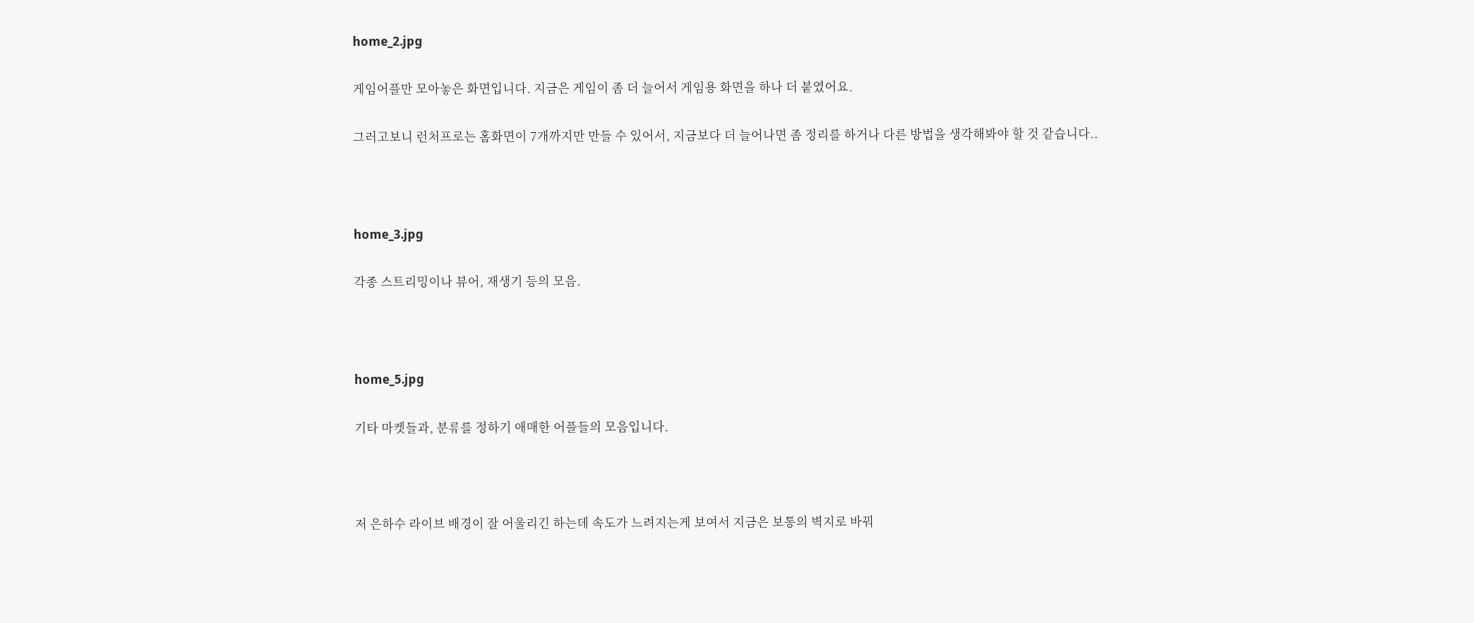home_2.jpg

게임어플만 모아놓은 화면입니다. 지금은 게임이 좀 더 늘어서 게임용 화면을 하나 더 붙였어요.

그러고보니 런처프로는 홈화면이 7개까지만 만들 수 있어서, 지금보다 더 늘어나면 좀 정리를 하거나 다른 방법을 생각해봐야 할 것 같습니다..



home_3.jpg

각종 스트리밍이나 뷰어, 재생기 등의 모음.



home_5.jpg

기타 마켓들과, 분류를 정하기 애매한 어플들의 모음입니다.



저 은하수 라이브 배경이 잘 어울리긴 하는데 속도가 느려지는게 보여서 지금은 보통의 벽지로 바꿔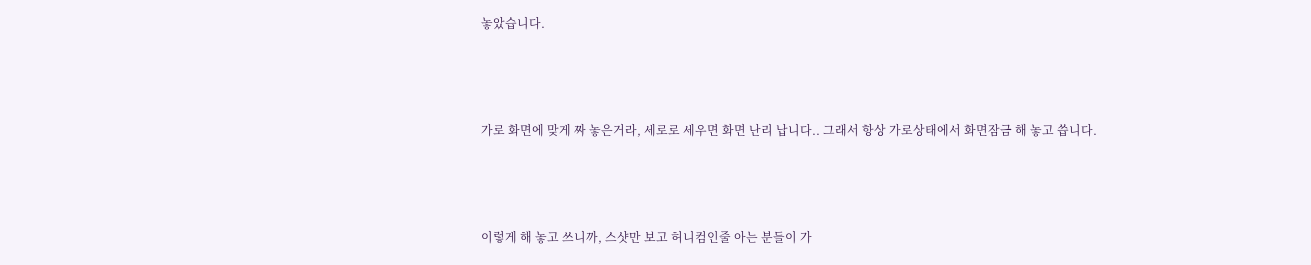놓았습니다.



가로 화면에 맞게 짜 놓은거라, 세로로 세우면 화면 난리 납니다.. 그래서 항상 가로상태에서 화면잠금 해 놓고 씁니다.



이렇게 해 놓고 쓰니까, 스샷만 보고 허니컴인줄 아는 분들이 가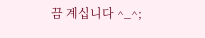끔 계십니다 ^_^;